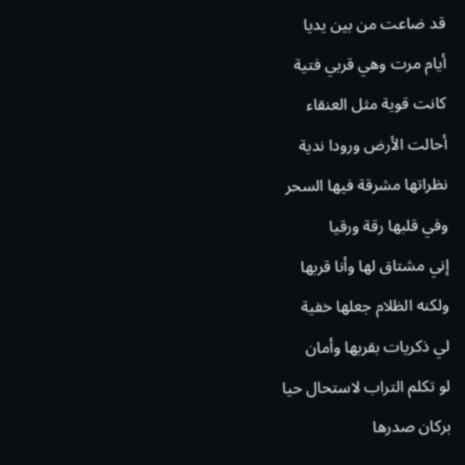قد ضاعت من بين يديا
أيام مرت وهي قربي فتية
كانت قوية مثل العنقاء
أحالت الأرض ورودا ندية
نظراتها مشرقة فيها السحر
وفي قلبها رقة ورقيا
إني مشتاق لها وأنا قربها
ولكنه الظلام جعلها خفية
لي ذكريات بقربها وأمان
لو تكلم التراب لاستحال حيا
بركان صدرها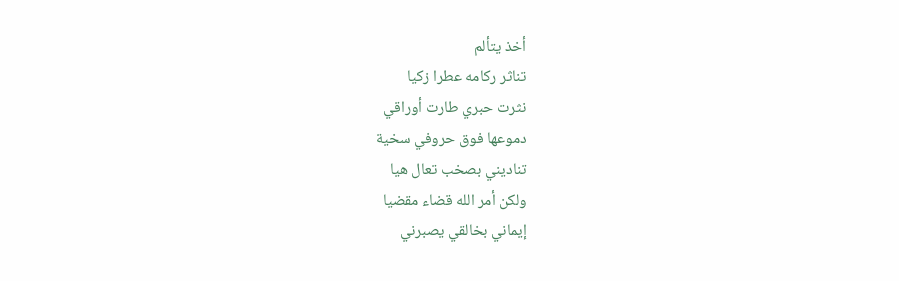أخذ يتألم
تناثر ركامه عطرا زكيا
نثرت حبري طارت أوراقي
دموعها فوق حروفي سخية
تناديني بصخب تعال هيا
ولكن أمر الله قضاء مقضيا
إيماني بخالقي يصبرني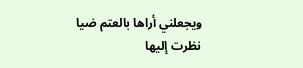ويجعلني أراها بالعتم ضيا
نظرت إليها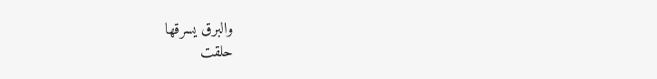والبرق يسرقها
حلقت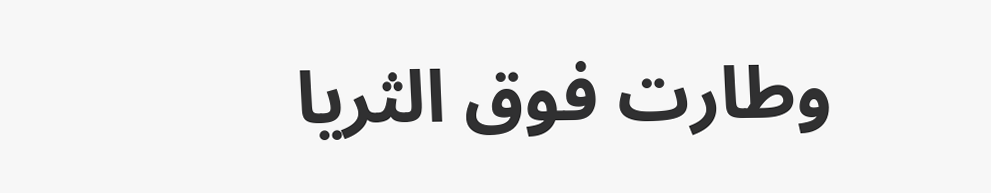وطارت فوق الثريا